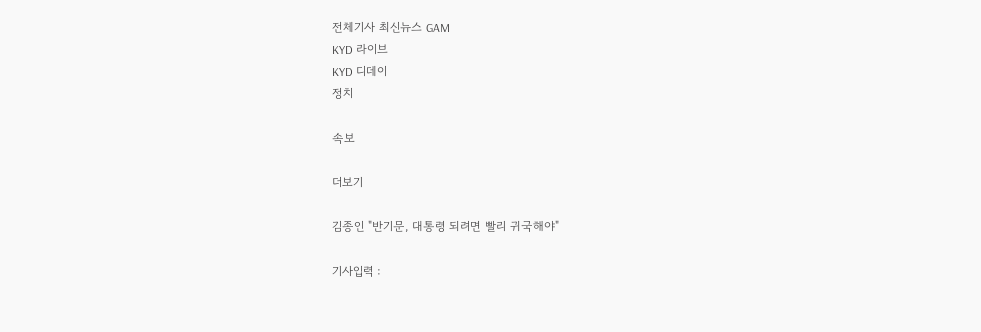전체기사 최신뉴스 GAM
KYD 라이브
KYD 디데이
정치

속보

더보기

김종인 "반기문, 대통령 되려면 빨리 귀국해야"

기사입력 :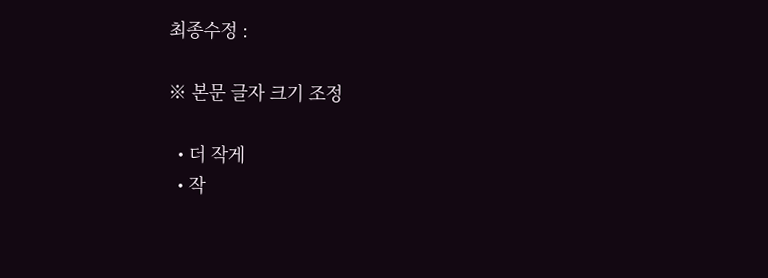최종수정 :

※ 본문 글자 크기 조정

  • 더 작게
  • 작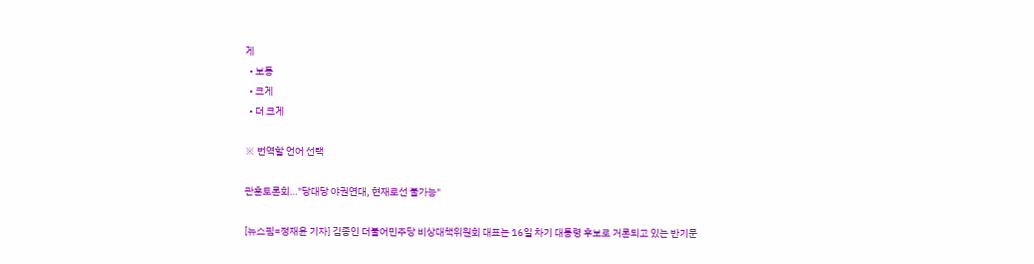게
  • 보통
  • 크게
  • 더 크게

※ 번역할 언어 선택

관훈토론회…"당대당 야권연대, 현재로선 불가능"

[뉴스핌=정재윤 기자] 김종인 더불어민주당 비상대책위원회 대표는 16일 차기 대통령 후보로 거론되고 있는 반기문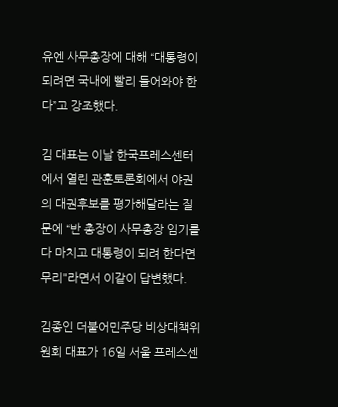유엔 사무총장에 대해 “대통령이 되려면 국내에 빨리 들어와야 한다”고 강조했다.

김 대표는 이날 한국프레스센터에서 열린 관훈토론회에서 야권의 대권후보를 평가해달라는 질문에 “반 총장이 사무총장 임기를 다 마치고 대통령이 되려 한다면 무리"라면서 이같이 답변했다.

김종인 더불어민주당 비상대책위원회 대표가 16일 서울 프레스센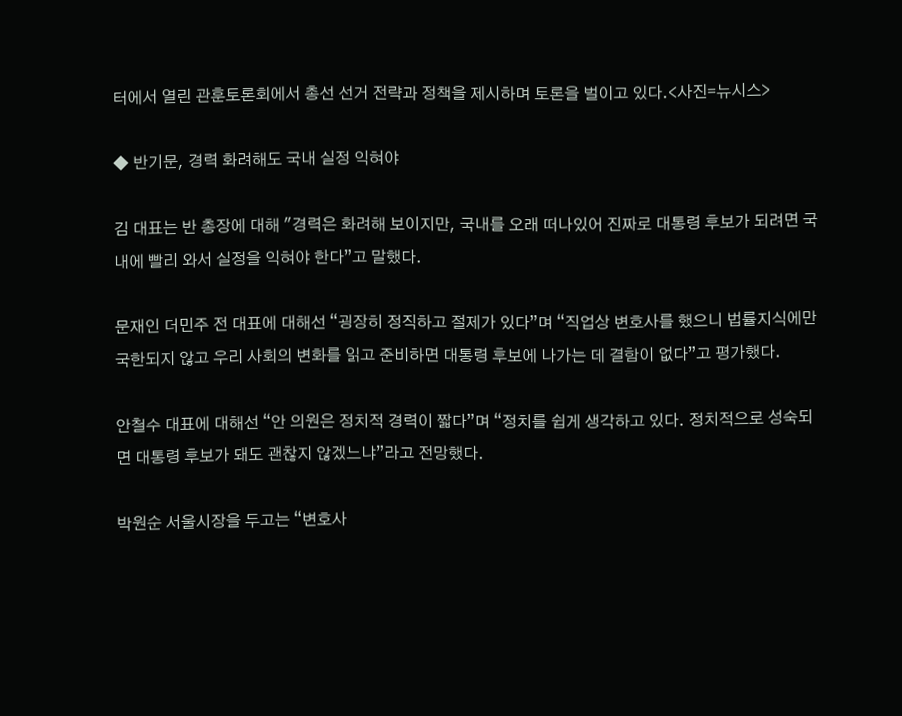터에서 열린 관훈토론회에서 총선 선거 전략과 정책을 제시하며 토론을 벌이고 있다.<사진=뉴시스>

◆ 반기문, 경력 화려해도 국내 실정 익혀야

김 대표는 반 총장에 대해 "경력은 화려해 보이지만, 국내를 오래 떠나있어 진짜로 대통령 후보가 되려면 국내에 빨리 와서 실정을 익혀야 한다”고 말했다.

문재인 더민주 전 대표에 대해선 “굉장히 정직하고 절제가 있다”며 “직업상 변호사를 했으니 법률지식에만 국한되지 않고 우리 사회의 변화를 읽고 준비하면 대통령 후보에 나가는 데 결함이 없다”고 평가했다.

안철수 대표에 대해선 “안 의원은 정치적 경력이 짧다”며 “정치를 쉽게 생각하고 있다. 정치적으로 성숙되면 대통령 후보가 돼도 괜찮지 않겠느냐”라고 전망했다.

박원순 서울시장을 두고는 “변호사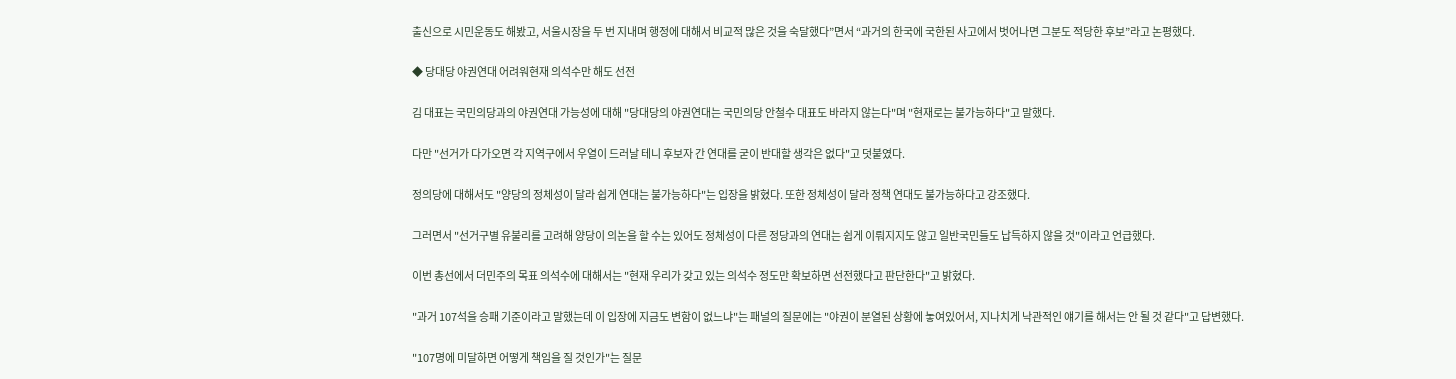출신으로 시민운동도 해봤고, 서울시장을 두 번 지내며 행정에 대해서 비교적 많은 것을 숙달했다”면서 “과거의 한국에 국한된 사고에서 벗어나면 그분도 적당한 후보”라고 논평했다.

◆ 당대당 야권연대 어려워현재 의석수만 해도 선전

김 대표는 국민의당과의 야권연대 가능성에 대해 "당대당의 야권연대는 국민의당 안철수 대표도 바라지 않는다"며 "현재로는 불가능하다"고 말했다.

다만 "선거가 다가오면 각 지역구에서 우열이 드러날 테니 후보자 간 연대를 굳이 반대할 생각은 없다"고 덧붙였다.

정의당에 대해서도 "양당의 정체성이 달라 쉽게 연대는 불가능하다"는 입장을 밝혔다. 또한 정체성이 달라 정책 연대도 불가능하다고 강조했다.

그러면서 "선거구별 유불리를 고려해 양당이 의논을 할 수는 있어도 정체성이 다른 정당과의 연대는 쉽게 이뤄지지도 않고 일반국민들도 납득하지 않을 것"이라고 언급했다.

이번 총선에서 더민주의 목표 의석수에 대해서는 "현재 우리가 갖고 있는 의석수 정도만 확보하면 선전했다고 판단한다"고 밝혔다.

"과거 107석을 승패 기준이라고 말했는데 이 입장에 지금도 변함이 없느냐"는 패널의 질문에는 "야권이 분열된 상황에 놓여있어서, 지나치게 낙관적인 얘기를 해서는 안 될 것 같다"고 답변했다.

"107명에 미달하면 어떻게 책임을 질 것인가"는 질문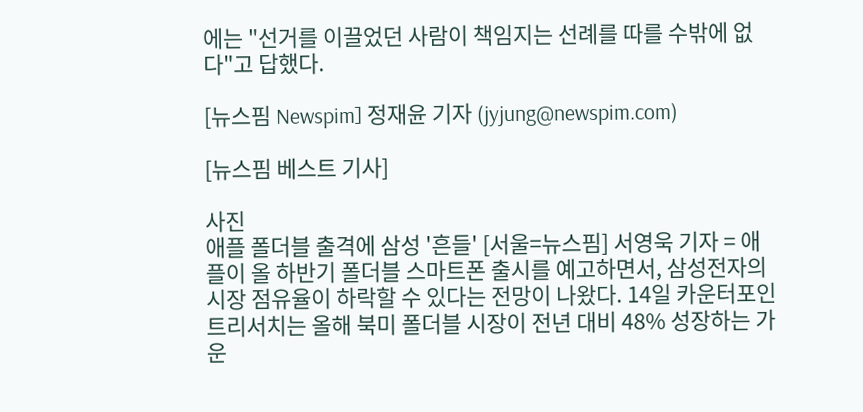에는 "선거를 이끌었던 사람이 책임지는 선례를 따를 수밖에 없다"고 답했다.

[뉴스핌 Newspim] 정재윤 기자 (jyjung@newspim.com)

[뉴스핌 베스트 기사]

사진
애플 폴더블 출격에 삼성 '흔들' [서울=뉴스핌] 서영욱 기자 = 애플이 올 하반기 폴더블 스마트폰 출시를 예고하면서, 삼성전자의 시장 점유율이 하락할 수 있다는 전망이 나왔다. 14일 카운터포인트리서치는 올해 북미 폴더블 시장이 전년 대비 48% 성장하는 가운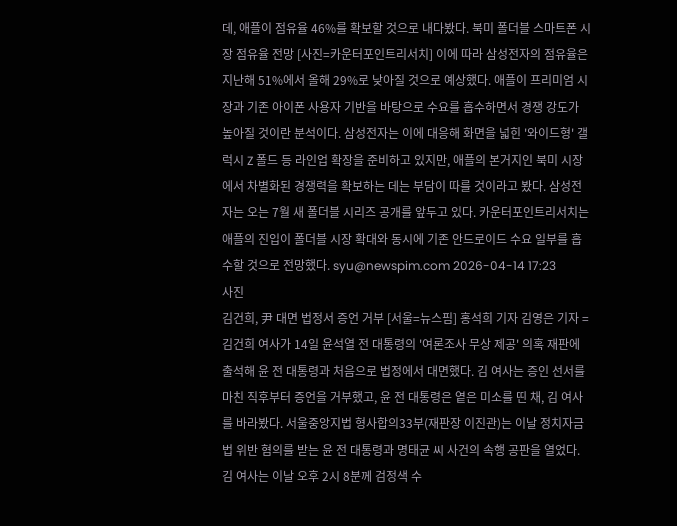데, 애플이 점유율 46%를 확보할 것으로 내다봤다. 북미 폴더블 스마트폰 시장 점유율 전망 [사진=카운터포인트리서치] 이에 따라 삼성전자의 점유율은 지난해 51%에서 올해 29%로 낮아질 것으로 예상했다. 애플이 프리미엄 시장과 기존 아이폰 사용자 기반을 바탕으로 수요를 흡수하면서 경쟁 강도가 높아질 것이란 분석이다. 삼성전자는 이에 대응해 화면을 넓힌 '와이드형' 갤럭시 Z 폴드 등 라인업 확장을 준비하고 있지만, 애플의 본거지인 북미 시장에서 차별화된 경쟁력을 확보하는 데는 부담이 따를 것이라고 봤다. 삼성전자는 오는 7월 새 폴더블 시리즈 공개를 앞두고 있다. 카운터포인트리서치는 애플의 진입이 폴더블 시장 확대와 동시에 기존 안드로이드 수요 일부를 흡수할 것으로 전망했다. syu@newspim.com 2026-04-14 17:23
사진
김건희, 尹 대면 법정서 증언 거부 [서울=뉴스핌] 홍석희 기자 김영은 기자 = 김건희 여사가 14일 윤석열 전 대통령의 '여론조사 무상 제공' 의혹 재판에 출석해 윤 전 대통령과 처음으로 법정에서 대면했다. 김 여사는 증인 선서를 마친 직후부터 증언을 거부했고, 윤 전 대통령은 옅은 미소를 띤 채, 김 여사를 바라봤다. 서울중앙지법 형사합의33부(재판장 이진관)는 이날 정치자금법 위반 혐의를 받는 윤 전 대통령과 명태균 씨 사건의 속행 공판을 열었다. 김 여사는 이날 오후 2시 8분께 검정색 수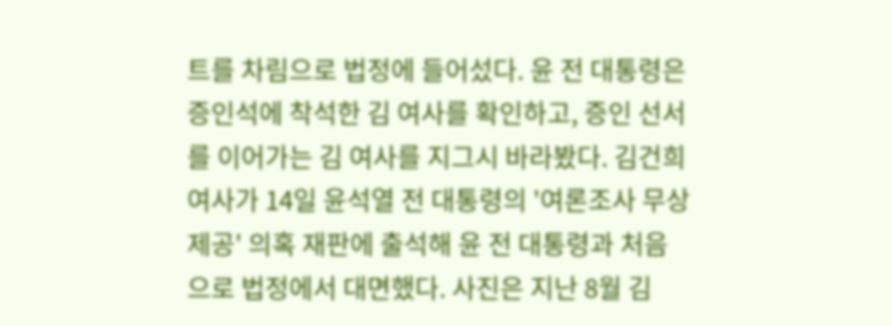트를 차림으로 법정에 들어섰다. 윤 전 대통령은 증인석에 착석한 김 여사를 확인하고, 증인 선서를 이어가는 김 여사를 지그시 바라봤다. 김건희 여사가 14일 윤석열 전 대통령의 '여론조사 무상 제공' 의혹 재판에 출석해 윤 전 대통령과 처음으로 법정에서 대면했다. 사진은 지난 8월 김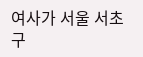여사가 서울 서초구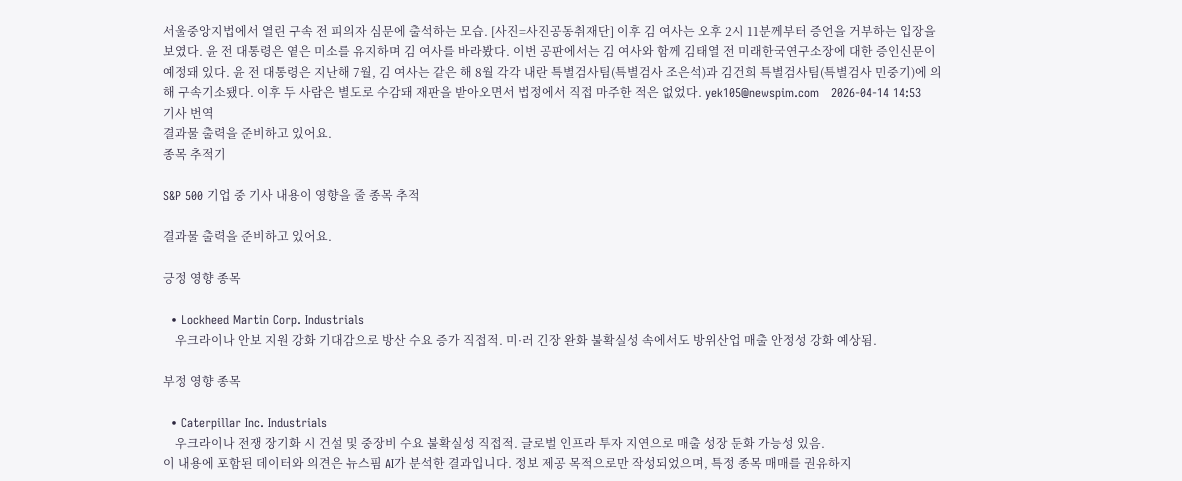서울중앙지법에서 열린 구속 전 피의자 심문에 출석하는 모습. [사진=사진공동취재단] 이후 김 여사는 오후 2시 11분께부터 증언을 거부하는 입장을 보였다. 윤 전 대통령은 옅은 미소를 유지하며 김 여사를 바라봤다. 이번 공판에서는 김 여사와 함께 김태열 전 미래한국연구소장에 대한 증인신문이 예정돼 있다. 윤 전 대통령은 지난해 7월, 김 여사는 같은 해 8월 각각 내란 특별검사팀(특별검사 조은석)과 김건희 특별검사팀(특별검사 민중기)에 의해 구속기소됐다. 이후 두 사람은 별도로 수감돼 재판을 받아오면서 법정에서 직접 마주한 적은 없었다. yek105@newspim.com   2026-04-14 14:53
기사 번역
결과물 출력을 준비하고 있어요.
종목 추적기

S&P 500 기업 중 기사 내용이 영향을 줄 종목 추적

결과물 출력을 준비하고 있어요.

긍정 영향 종목

  • Lockheed Martin Corp. Industrials
    우크라이나 안보 지원 강화 기대감으로 방산 수요 증가 직접적. 미·러 긴장 완화 불확실성 속에서도 방위산업 매출 안정성 강화 예상됨.

부정 영향 종목

  • Caterpillar Inc. Industrials
    우크라이나 전쟁 장기화 시 건설 및 중장비 수요 불확실성 직접적. 글로벌 인프라 투자 지연으로 매출 성장 둔화 가능성 있음.
이 내용에 포함된 데이터와 의견은 뉴스핌 AI가 분석한 결과입니다. 정보 제공 목적으로만 작성되었으며, 특정 종목 매매를 권유하지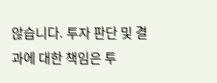않습니다. 투자 판단 및 결과에 대한 책임은 투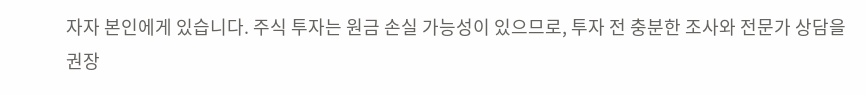자자 본인에게 있습니다. 주식 투자는 원금 손실 가능성이 있으므로, 투자 전 충분한 조사와 전문가 상담을 권장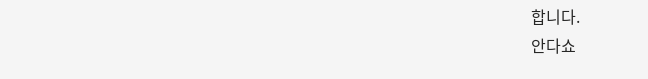합니다.
안다쇼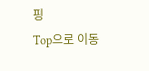핑
Top으로 이동